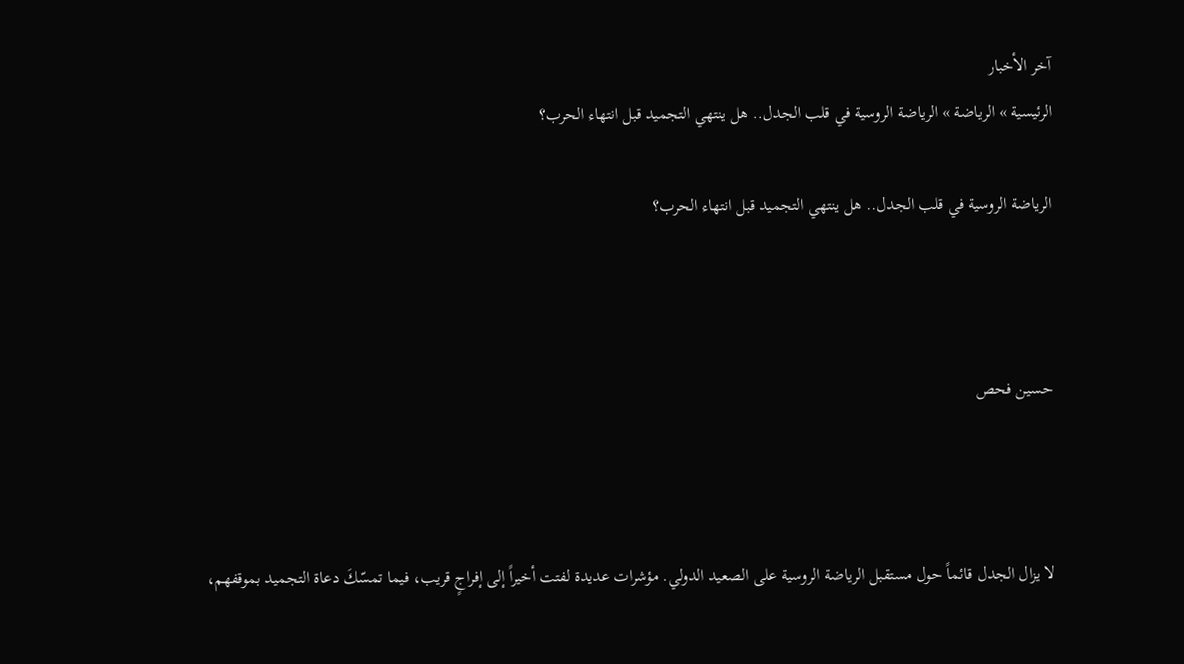آخر الأخبار
الرئيسية » الرياضة » الرياضة الروسية في قلب الجدل.. هل ينتهي التجميد قبل انتهاء الحرب؟

الرياضة الروسية في قلب الجدل.. هل ينتهي التجميد قبل انتهاء الحرب؟



حسين فحص



لا يزال الجدل قائماً حول مستقبل الرياضة الروسية على الصعيد الدولي. مؤشرات عديدة لفتت أخيراً إلى إفراجٍ قريب، فيما تمسّكَ دعاة التجميد بموقفهم،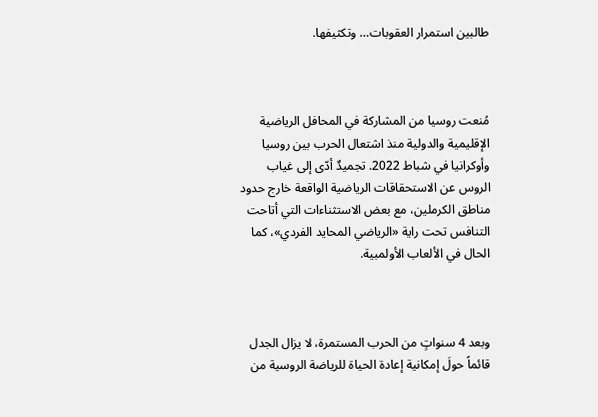طالبين استمرار العقوبات… وتكثيفها.



مُنعت روسيا من المشاركة في المحافل الرياضية الإقليمية والدولية منذ اشتعال الحرب بين روسيا وأوكرانيا في شباط 2022. تجميدٌ أدّى إلى غياب الروس عن الاستحقاقات الرياضية الواقعة خارج حدود مناطق الكرملين، مع بعض الاستثناءات التي أتاحت التنافس تحت راية «الرياضي المحايد الفردي»، كما الحال في الألعاب الأولمبية.



وبعد 4 سنواتٍ من الحرب المستمرة، لا يزال الجدل قائماً حولَ إمكانية إعادة الحياة للرياضة الروسية من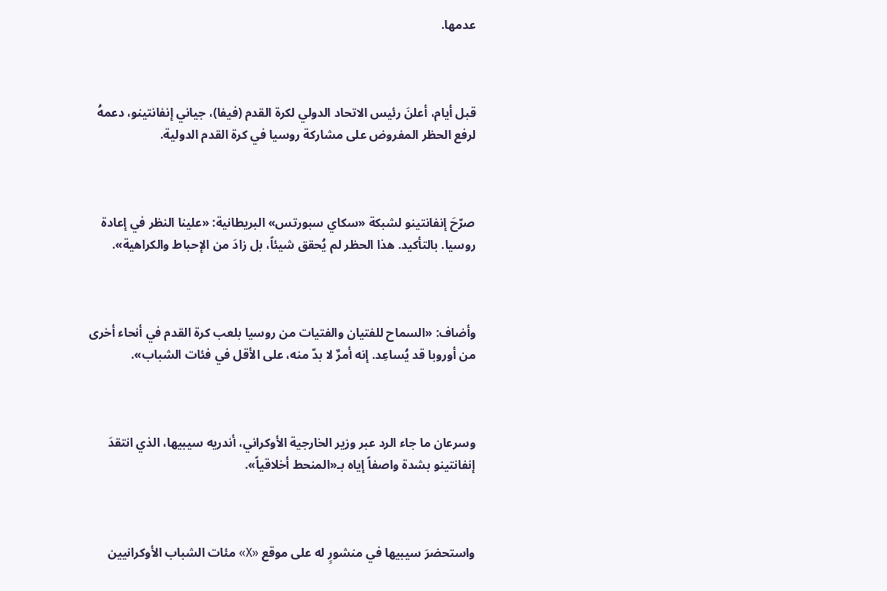عدمها.



قبل أيام، أعلنَ رئيس الاتحاد الدولي لكرة القدم (فيفا)، جياني إنفانتينو، دعمهُ لرفع الحظر المفروض على مشاركة روسيا في كرة القدم الدولية.



صرّحَ إنفانتينو لشبكة «سكاي سبورتس» البريطانية: «علينا النظر في إعادة روسيا. بالتأكيد. هذا الحظر لم يُحقق شيئاً، بل زادَ من الإحباط والكراهية».



وأضاف: «السماح للفتيان والفتيات من روسيا بلعب كرة القدم في أنحاء أخرى من أوروبا قد يُساعِد. إنه أمرٌ لا بدّ منه، على الأقل في فئات الشباب».



وسرعان ما جاء الرد عبر وزير الخارجية الأوكراني، أندريه سيبيها، الذي انتقدَ إنفانتينو بشدة واصفاً إياه بـ«المنحط أخلاقياً».



واستحضرَ سيبيها في منشورٍ له على موقع «X» مئات الشباب الأوكرانيين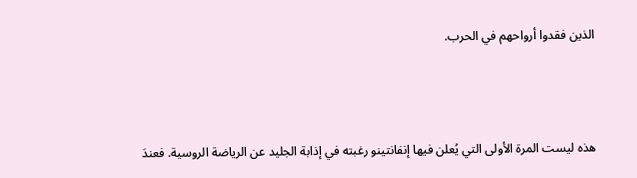الذين فقدوا أرواحهم في الحرب.



هذه ليست المرة الأولى التي يُعلن فيها إنفانتينو رغبته في إذابة الجليد عن الرياضة الروسية. فعندَ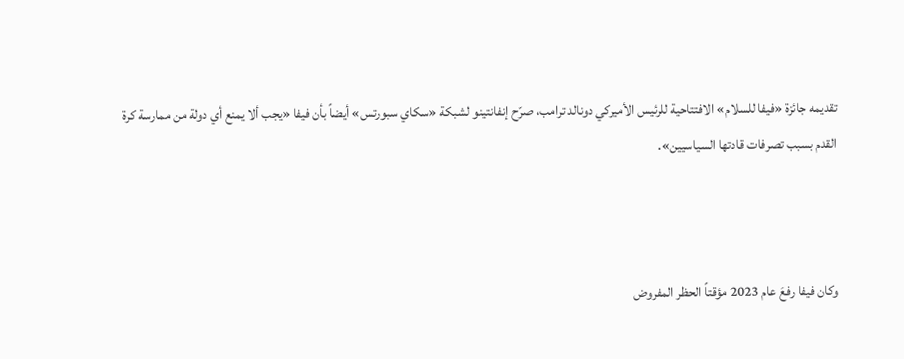تقديمه جائزة «فيفا للسلام» الافتتاحية للرئيس الأميركي دونالد ترامب، صرّح إنفانتينو لشبكة «سكاي سبورتس» أيضاً بأن فيفا «يجب ألا يمنع أي دولة من ممارسة كرة القدم بسبب تصرفات قادتها السياسيين».



وكان فيفا رفعَ عام 2023 مؤقتاً الحظر المفروض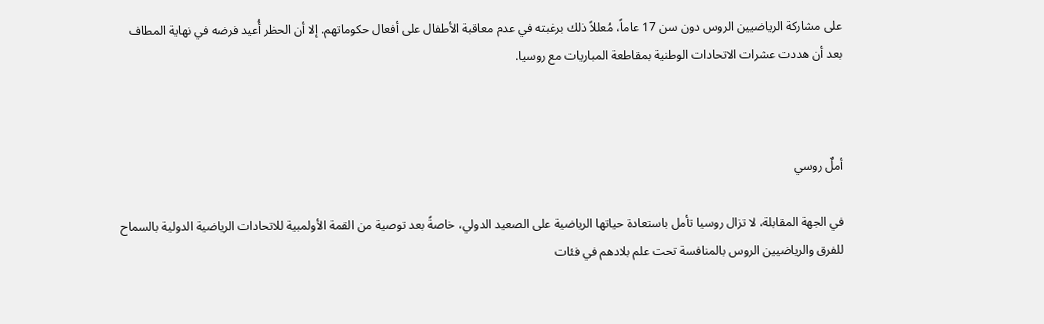على مشاركة الرياضيين الروس دون سن 17 عاماً، مُعللاً ذلك برغبته في عدم معاقبة الأطفال على أفعال حكوماتهم. إلا أن الحظر أُعيد فرضه في نهاية المطاف بعد أن هددت عشرات الاتحادات الوطنية بمقاطعة المباريات مع روسيا.



أملٌ روسي

في الجهة المقابلة، لا تزال روسيا تأمل باستعادة حياتها الرياضية على الصعيد الدولي، خاصةً بعد توصية من القمة الأولمبية للاتحادات الرياضية الدولية بالسماح للفرق والرياضيين الروس بالمنافسة تحت علم بلادهم في فئات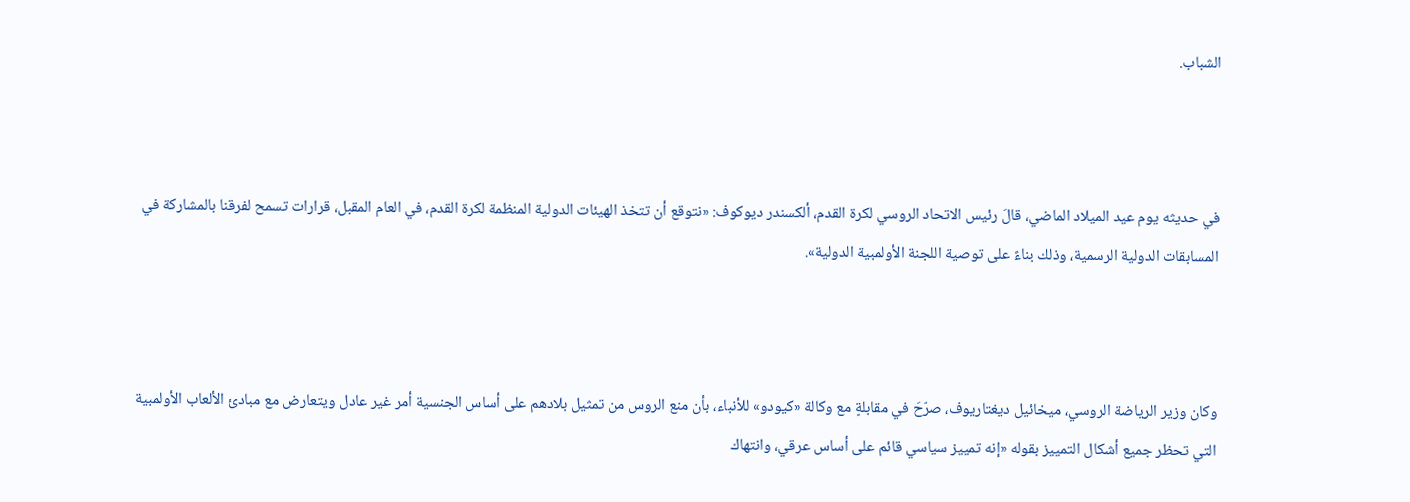الشباب.



في حديثه يوم عيد الميلاد الماضي، قالَ رئيس الاتحاد الروسي لكرة القدم، ألكسندر ديوكوف: «نتوقع أن تتخذ الهيئات الدولية المنظمة لكرة القدم، في العام المقبل، قرارات تسمح لفرقنا بالمشاركة في المسابقات الدولية الرسمية، وذلك بناءً على توصية اللجنة الأولمبية الدولية».



وكان وزير الرياضة الروسي، ميخائيل ديغتاريوف، صرّحَ في مقابلةٍ مع وكالة «كيودو» للأنباء، بأن منع الروس من تمثيل بلادهم على أساس الجنسية أمر غير عادل ويتعارض مع مبادئ الألعاب الأولمبية التي تحظر جميع أشكال التمييز بقوله «إنه تمييز سياسي قائم على أساس عرقي، وانتهاك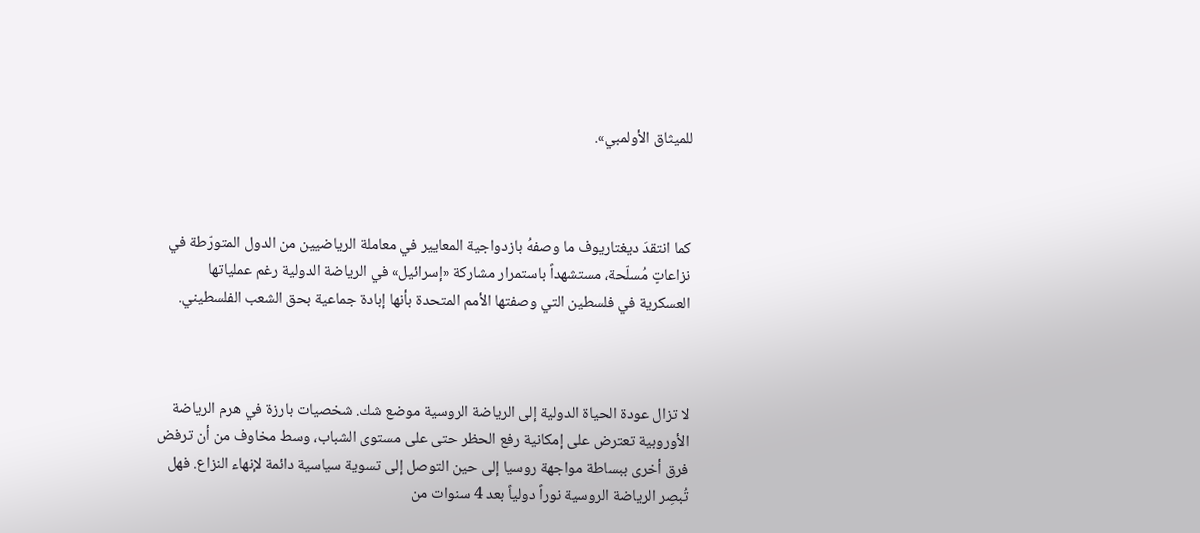للميثاق الأولمبي».



كما انتقدَ ديغتاريوف ما وصفهُ بازدواجية المعايير في معاملة الرياضيين من الدول المتورّطة في نزاعاتٍ مُسلّحة، مستشهداً باستمرار مشاركة «إسرائيل» في الرياضة الدولية رغم عملياتها العسكرية في فلسطين التي وصفتها الأمم المتحدة بأنها إبادة جماعية بحق الشعب الفلسطيني.



لا تزال عودة الحياة الدولية إلى الرياضة الروسية موضع شك. شخصيات بارزة في هرم الرياضة الأوروبية تعترض على إمكانية رفع الحظر حتى على مستوى الشباب، وسط مخاوف من أن ترفض فرق أخرى ببساطة مواجهة روسيا إلى حين التوصل إلى تسوية سياسية دائمة لإنهاء النزاع. فهل تُبصِر الرياضة الروسية نوراً دولياً بعد 4 سنوات من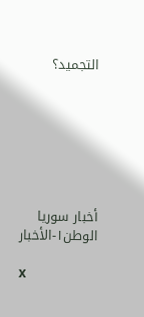التجميد؟







أخبار سوريا الوطن١-الأخبار

x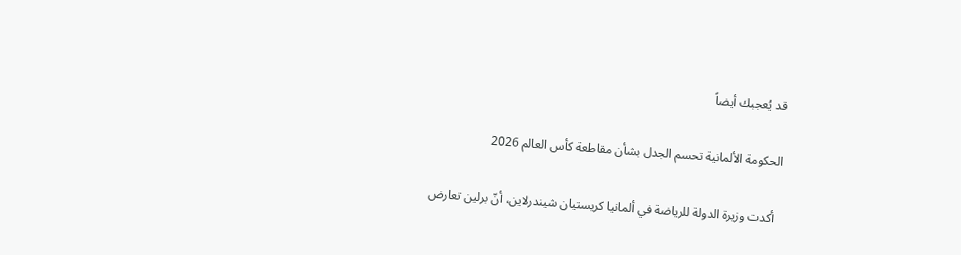قد يُعجبك أيضاً

الحكومة الألمانية تحسم الجدل بشأن مقاطعة كأس العالم 2026

  أكدت وزيرة الدولة للرياضة في ألمانيا كريستيان شيندرلاين، أنّ برلين تعارض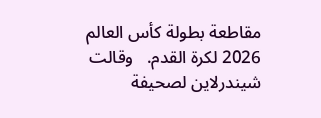مقاطعة بطولة كأس العالم 2026 لكرة القدم.   وقالت شيندرلاين لصحيفة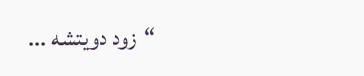“زود دويتشه ...